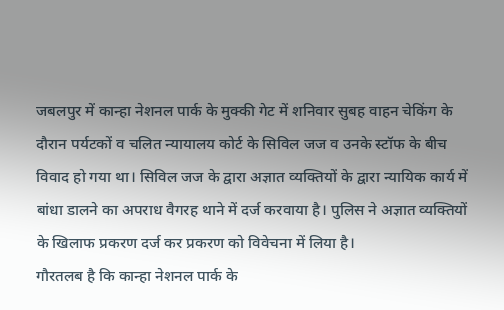जबलपुर में कान्हा नेशनल पार्क के मुक्की गेट में शनिवार सुबह वाहन चेकिंग के दौरान पर्यटकों व चलित न्यायालय कोर्ट के सिविल जज व उनके स्टॉफ के बीच विवाद हो गया था। सिविल जज के द्वारा अज्ञात व्यक्तियों के द्वारा न्यायिक कार्य में बांधा डालने का अपराध वैगरह थाने में दर्ज करवाया है। पुलिस ने अज्ञात व्यक्तियों के खिलाफ प्रकरण दर्ज कर प्रकरण को विवेचना में लिया है।
गौरतलब है कि कान्हा नेशनल पार्क के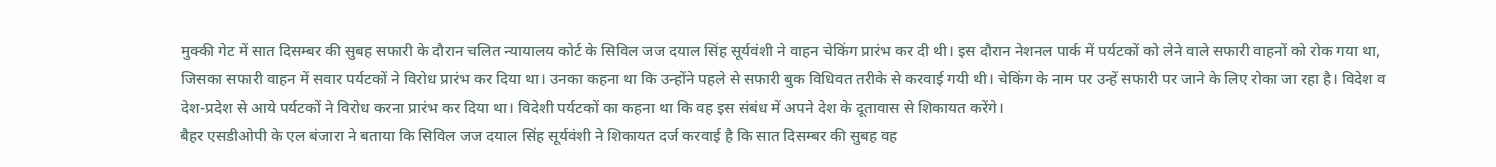मुक्की गेट में सात दिसम्बर की सुबह सफारी के दौरान चलित न्यायालय कोर्ट के सिविल जज दयाल सिंह सूर्यवंशी ने वाहन चेकिंग प्रारंभ कर दी थी। इस दौरान नेशनल पार्क में पर्यटकों को लेने वाले सफारी वाहनों को रोक गया था, जिसका सफारी वाहन में सवार पर्यटकों ने विरोध प्रारंभ कर दिया था। उनका कहना था कि उन्होंने पहले से सफारी बुक विधिवत तरीके से करवाई गयी थी। चेकिंग के नाम पर उन्हें सफारी पर जाने के लिए रोका जा रहा है। विदेश व देश-प्रदेश से आये पर्यटकों ने विरोध करना प्रारंभ कर दिया था। विदेशी पर्यटकों का कहना था कि वह इस संबंध में अपने देश के दूतावास से शिकायत करेंगे।
बैहर एसडीओपी के एल बंजारा ने बताया कि सिविल जज दयाल सिंह सूर्यवंशी ने शिकायत दर्ज करवाई है कि सात दिसम्बर की सुबह वह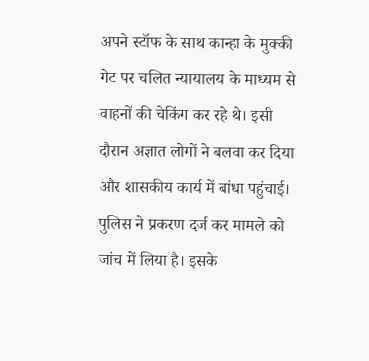अपने स्टॉफ के साथ कान्हा के मुक्की गेट पर चलित न्यायालय के माध्यम से वाहनों की चेकिंग कर रहे थे। इसी दौरान अज्ञात लोगों ने बलवा कर दिया और शासकीय कार्य में बांधा पहुंचाई। पुलिस ने प्रकरण दर्ज कर मामले को जांच में लिया है। इसके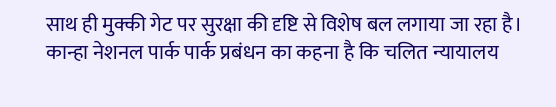साथ ही मुक्की गेट पर सुरक्षा की दृष्टि से विशेष बल लगाया जा रहा है। कान्हा नेशनल पार्क पार्क प्रबंधन का कहना है कि चलित न्यायालय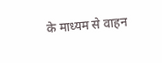के माध्यम से वाहन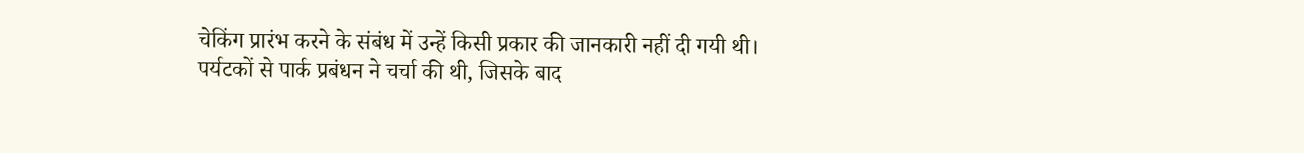चेकिंग प्रारंभ करने के संबंध में उन्हें किसी प्रकार की जानकारी नहीं दी गयी थी। पर्यटकों से पार्क प्रबंधन ने चर्चा की थी, जिसके बाद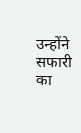उन्होंने सफारी का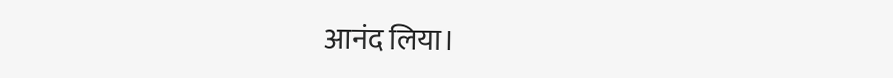आनंद लिया।